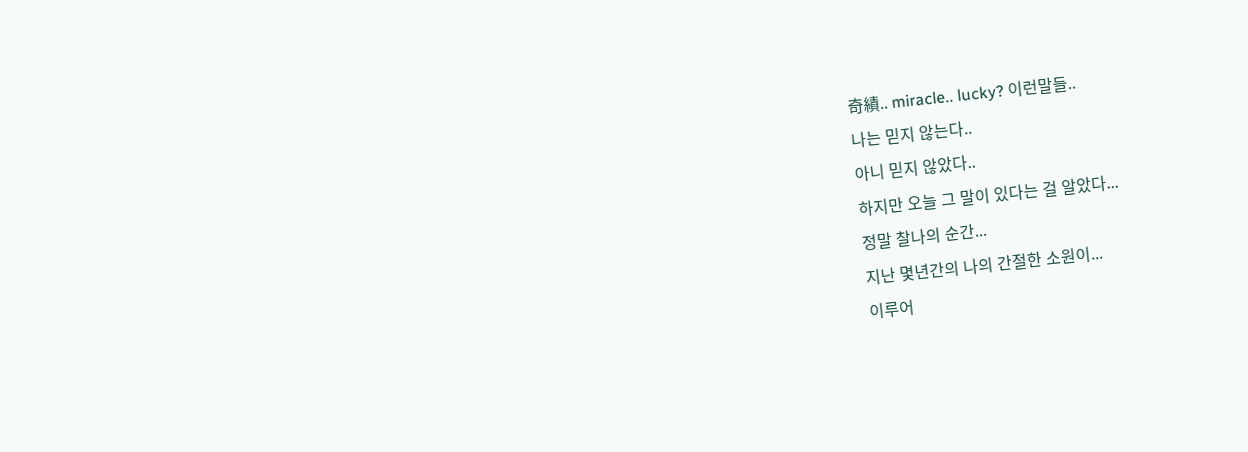奇績.. miracle.. lucky? 이런말들..
나는 믿지 않는다..
아니 믿지 않았다..
하지만 오늘 그 말이 있다는 걸 알았다...
정말 찰나의 순간...
지난 몇년간의 나의 간절한 소원이...
이루어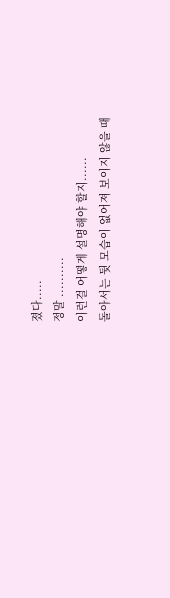졌다.....
정말 ..........
이런걸 어떻게 설명해야 할지......
돌아서는 뒷 모습이 없어져 보이지 않을 때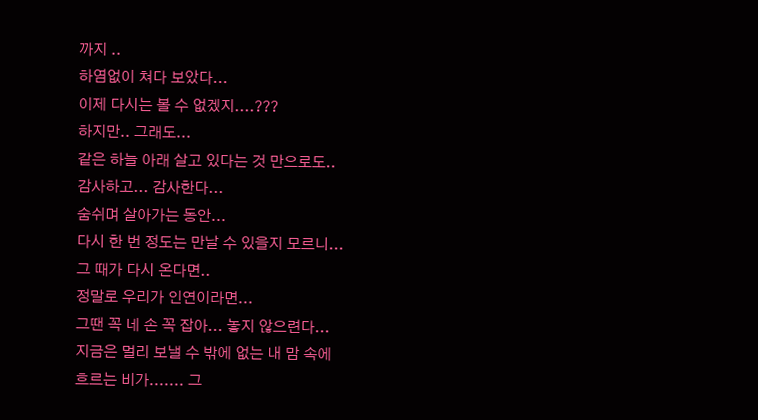까지 ..
하염없이 쳐다 보았다...
이제 다시는 볼 수 없겠지....???
하지만.. 그래도...
같은 하늘 아래 살고 있다는 것 만으로도..
감사하고... 감사한다...
숨쉬며 살아가는 동안...
다시 한 번 정도는 만날 수 있을지 모르니...
그 때가 다시 온다면..
정말로 우리가 인연이라면...
그땐 꼭 네 손 꼭 잡아... 놓지 않으련다...
지금은 멀리 보낼 수 밖에 없는 내 맘 속에
흐르는 비가....... 그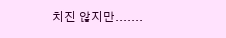치진 않지만.......